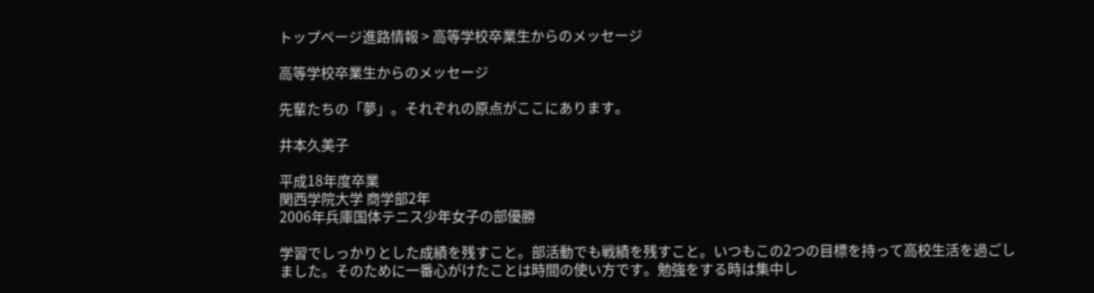トップページ進路情報 > 高等学校卒業生からのメッセージ

高等学校卒業生からのメッセージ

先輩たちの「夢」。それぞれの原点がここにあります。

井本久美子

平成18年度卒業
関西学院大学 商学部2年
2006年兵庫国体テニス少年女子の部優勝

学習でしっかりとした成績を残すこと。部活動でも戦績を残すこと。いつもこの2つの目標を持って高校生活を過ごしました。そのために一番心がけたことは時間の使い方です。勉強をする時は集中し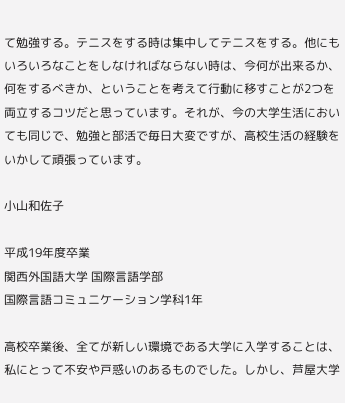て勉強する。テニスをする時は集中してテニスをする。他にもいろいろなことをしなければならない時は、今何が出来るか、何をするべきか、ということを考えて行動に移すことが2つを両立するコツだと思っています。それが、今の大学生活においても同じで、勉強と部活で毎日大変ですが、高校生活の経験をいかして頑張っています。

小山和佐子

平成19年度卒業
関西外国語大学 国際言語学部
国際言語コミュニケーション学科1年

高校卒業後、全てが新しい環境である大学に入学することは、私にとって不安や戸惑いのあるものでした。しかし、芦屋大学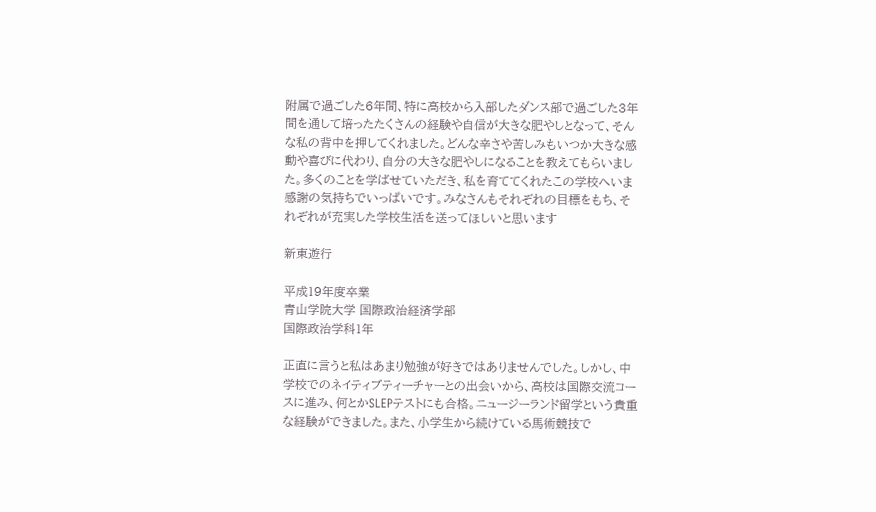附属で過ごした6年間、特に高校から入部したダンス部で過ごした3年間を通して培ったたくさんの経験や自信が大きな肥やしとなって、そんな私の背中を押してくれました。どんな辛さや苦しみもいつか大きな感動や喜びに代わり、自分の大きな肥やしになることを教えてもらいました。多くのことを学ばせていただき、私を育ててくれたこの学校へいま感謝の気持ちでいっぱいです。みなさんもそれぞれの目標をもち、それぞれが充実した学校生活を送ってほしいと思います

新東遊行

平成19年度卒業
青山学院大学 国際政治経済学部
国際政治学科1年

正直に言うと私はあまり勉強が好きではありませんでした。しかし、中学校でのネイティブティーチャーとの出会いから、高校は国際交流コースに進み、何とかSLEPテストにも合格。ニュージーランド留学という貴重な経験ができました。また、小学生から続けている馬術競技で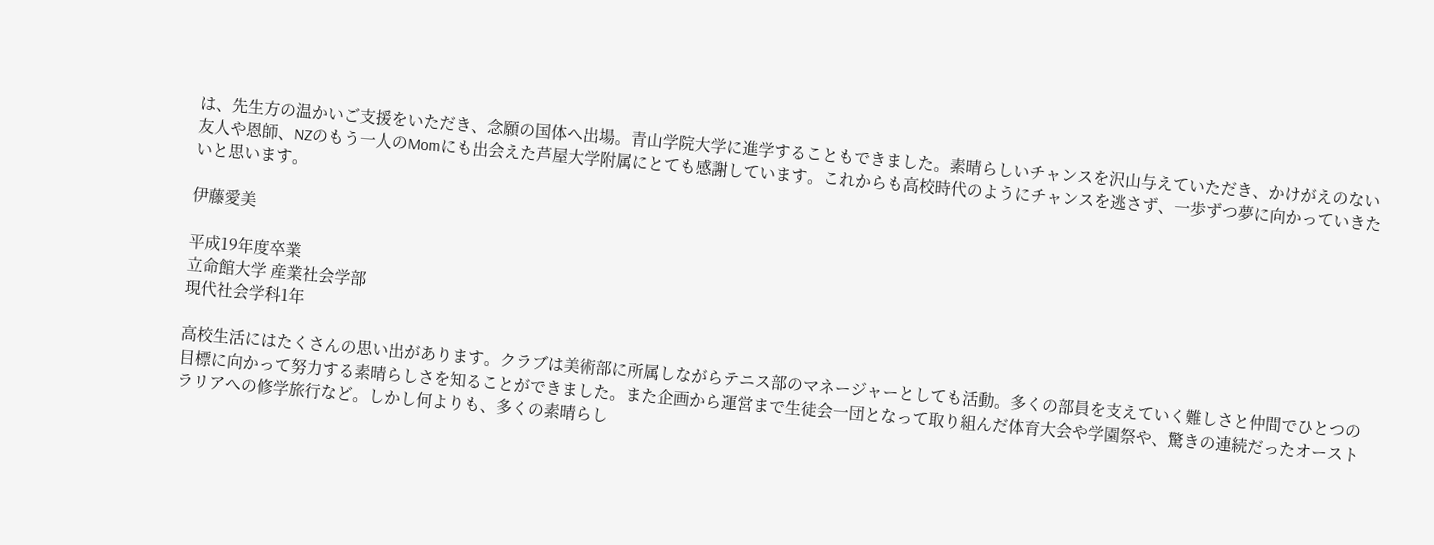は、先生方の温かいご支援をいただき、念願の国体へ出場。青山学院大学に進学することもできました。素晴らしいチャンスを沢山与えていただき、かけがえのない友人や恩師、NZのもう一人のMomにも出会えた芦屋大学附属にとても感謝しています。これからも高校時代のようにチャンスを逃さず、一歩ずつ夢に向かっていきたいと思います。

伊藤愛美

平成19年度卒業
立命館大学 産業社会学部
現代社会学科1年

高校生活にはたくさんの思い出があります。クラブは美術部に所属しながらテニス部のマネージャーとしても活動。多くの部員を支えていく難しさと仲間でひとつの目標に向かって努力する素晴らしさを知ることができました。また企画から運営まで生徒会一団となって取り組んだ体育大会や学園祭や、驚きの連続だったオーストラリアへの修学旅行など。しかし何よりも、多くの素晴らし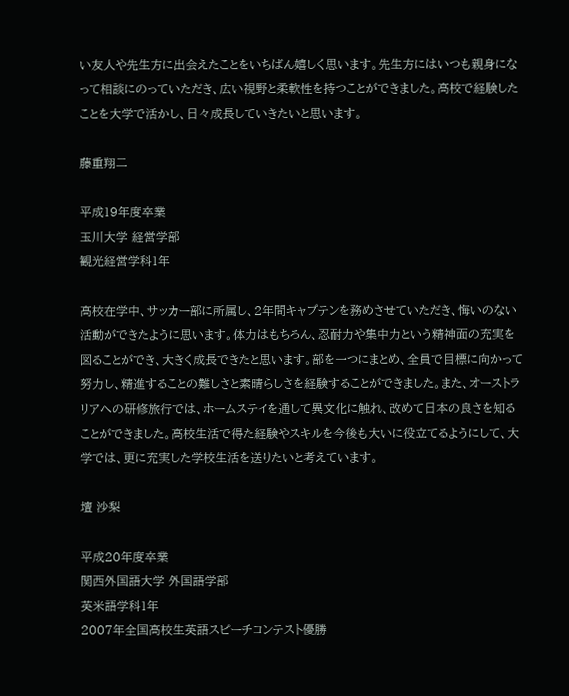い友人や先生方に出会えたことをいちばん嬉しく思います。先生方にはいつも親身になって相談にのっていただき、広い視野と柔軟性を持つことができました。高校で経験したことを大学で活かし、日々成長していきたいと思います。

藤重翔二

平成19年度卒業
玉川大学 経営学部
観光経営学科1年

高校在学中、サッカー部に所属し、2年間キャプテンを務めさせていただき、悔いのない活動ができたように思います。体力はもちろん、忍耐力や集中力という精神面の充実を図ることができ、大きく成長できたと思います。部を一つにまとめ、全員で目標に向かって努力し、精進することの難しさと素晴らしさを経験することができました。また、オーストラリアへの研修旅行では、ホームステイを通して異文化に触れ、改めて日本の良さを知ることができました。高校生活で得た経験やスキルを今後も大いに役立てるようにして、大学では、更に充実した学校生活を送りたいと考えています。

壇 沙梨

平成20年度卒業
関西外国語大学 外国語学部
英米語学科1年
2007年全国高校生英語スピーチコンテスト優勝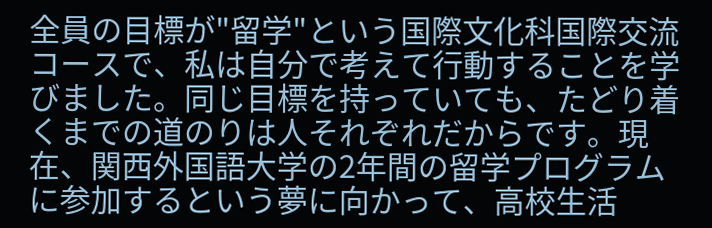全員の目標が"留学"という国際文化科国際交流コースで、私は自分で考えて行動することを学びました。同じ目標を持っていても、たどり着くまでの道のりは人それぞれだからです。現在、関西外国語大学の2年間の留学プログラムに参加するという夢に向かって、高校生活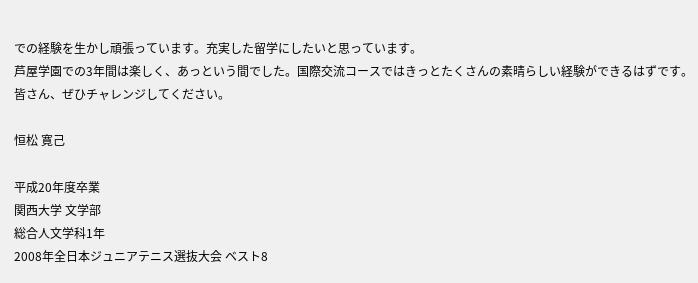での経験を生かし頑張っています。充実した留学にしたいと思っています。
芦屋学園での3年間は楽しく、あっという間でした。国際交流コースではきっとたくさんの素晴らしい経験ができるはずです。皆さん、ぜひチャレンジしてください。

恒松 寛己

平成20年度卒業
関西大学 文学部
総合人文学科1年
2008年全日本ジュニアテニス選抜大会 ベスト8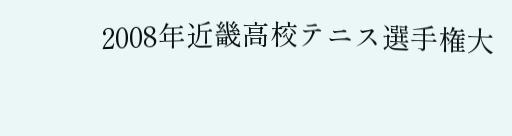2008年近畿高校テニス選手権大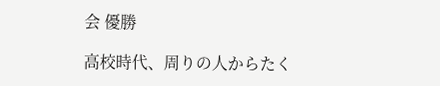会 優勝

高校時代、周りの人からたく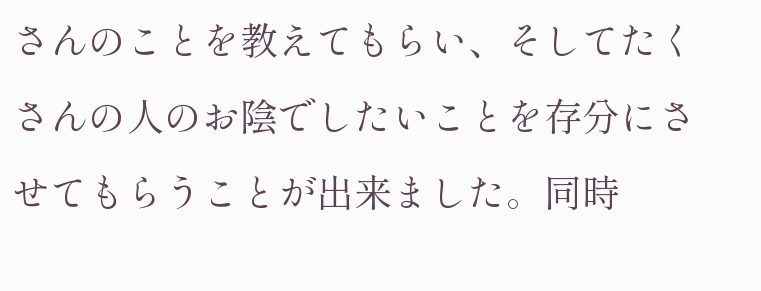さんのことを教えてもらい、そしてたくさんの人のお陰でしたいことを存分にさせてもらうことが出来ました。同時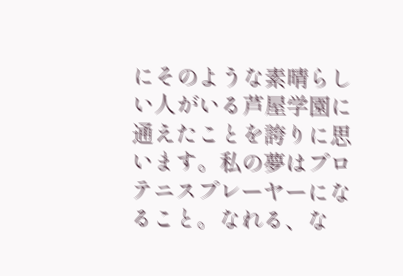にそのような素晴らしい人がいる芦屋学園に通えたことを誇りに思います。私の夢はプロテニスプレーヤーになること。なれる、な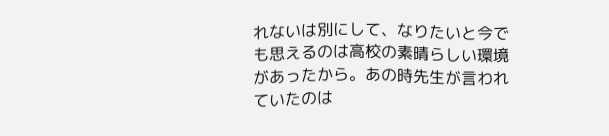れないは別にして、なりたいと今でも思えるのは高校の素晴らしい環境があったから。あの時先生が言われていたのは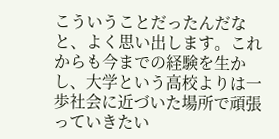こういうことだったんだなと、よく思い出します。これからも今までの経験を生かし、大学という高校よりは一歩社会に近づいた場所で頑張っていきたい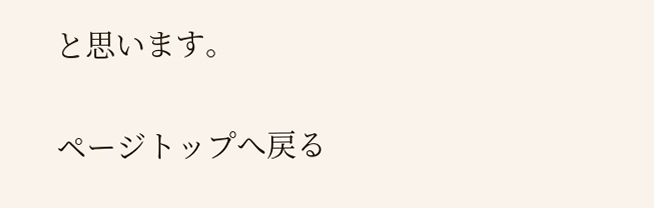と思います。

ページトップへ戻る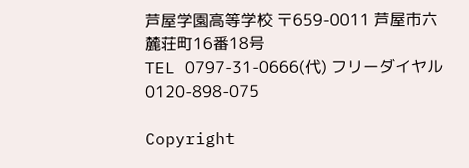芦屋学園高等学校 〒659-0011 芦屋市六麓荘町16番18号
TEL 0797-31-0666(代) フリーダイヤル 0120-898-075

Copyright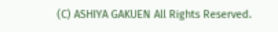(C) ASHIYA GAKUEN All Rights Reserved.